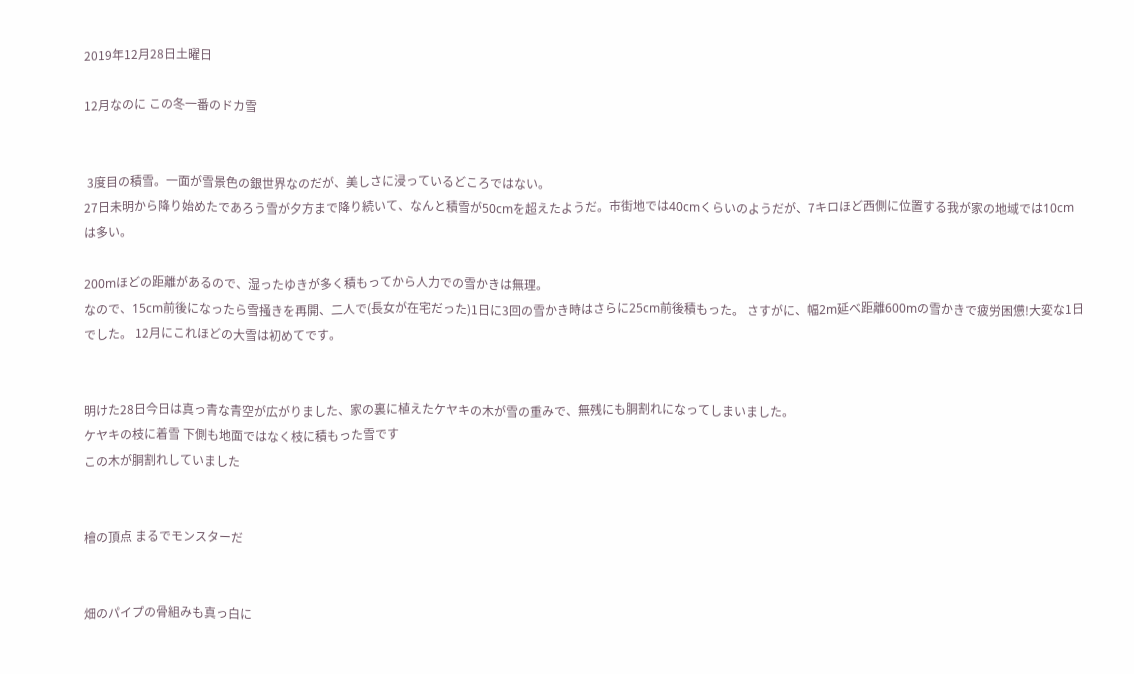2019年12月28日土曜日

12月なのに この冬一番のドカ雪


 3度目の積雪。一面が雪景色の銀世界なのだが、美しさに浸っているどころではない。
27日未明から降り始めたであろう雪が夕方まで降り続いて、なんと積雪が50cmを超えたようだ。市街地では40cmくらいのようだが、7キロほど西側に位置する我が家の地域では10cmは多い。

200mほどの距離があるので、湿ったゆきが多く積もってから人力での雪かきは無理。
なので、15cm前後になったら雪掻きを再開、二人で(長女が在宅だった)1日に3回の雪かき時はさらに25cm前後積もった。 さすがに、幅2m延べ距離600mの雪かきで疲労困憊!大変な1日でした。 12月にこれほどの大雪は初めてです。


明けた28日今日は真っ青な青空が広がりました、家の裏に植えたケヤキの木が雪の重みで、無残にも胴割れになってしまいました。
ケヤキの枝に着雪 下側も地面ではなく枝に積もった雪です
この木が胴割れしていました


檜の頂点 まるでモンスターだ


畑のパイプの骨組みも真っ白に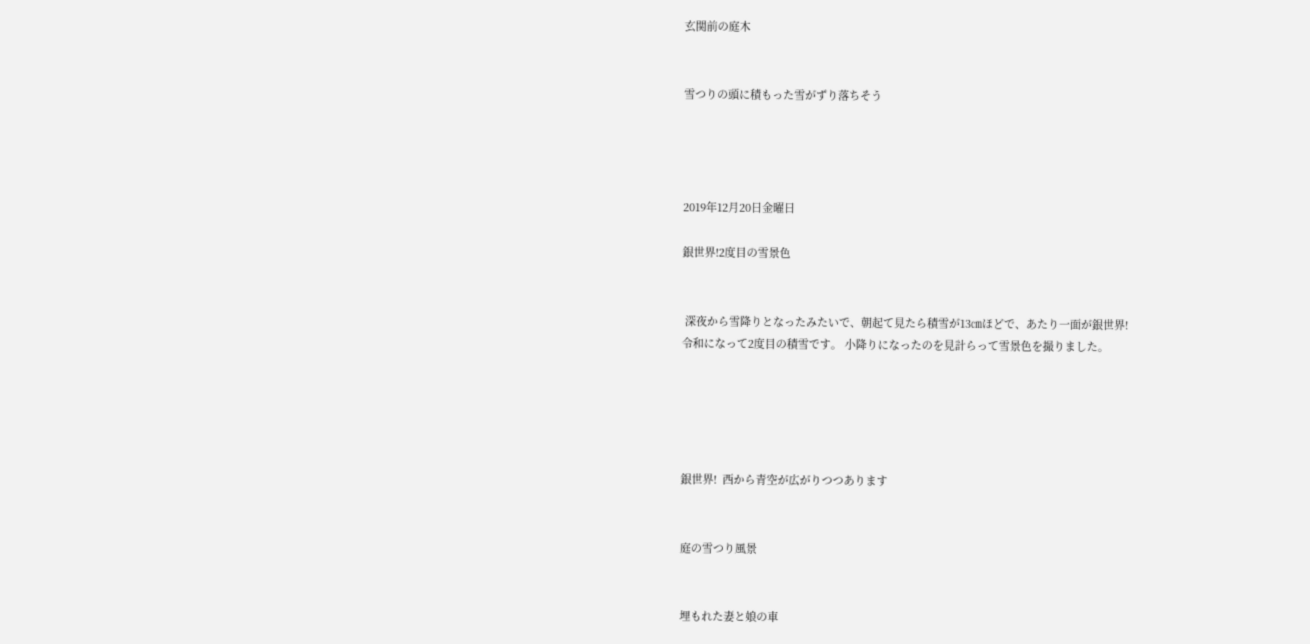玄関前の庭木


雪つりの頭に積もった雪がずり落ちそう




2019年12月20日金曜日

銀世界!2度目の雪景色


 深夜から雪降りとなったみたいで、朝起て見たら積雪が13㎝ほどで、あたり一面が銀世界!
令和になって2度目の積雪です。 小降りになったのを見計らって雪景色を撮りました。





銀世界!  西から青空が広がりつつあります


庭の雪つり風景


埋もれた妻と娘の車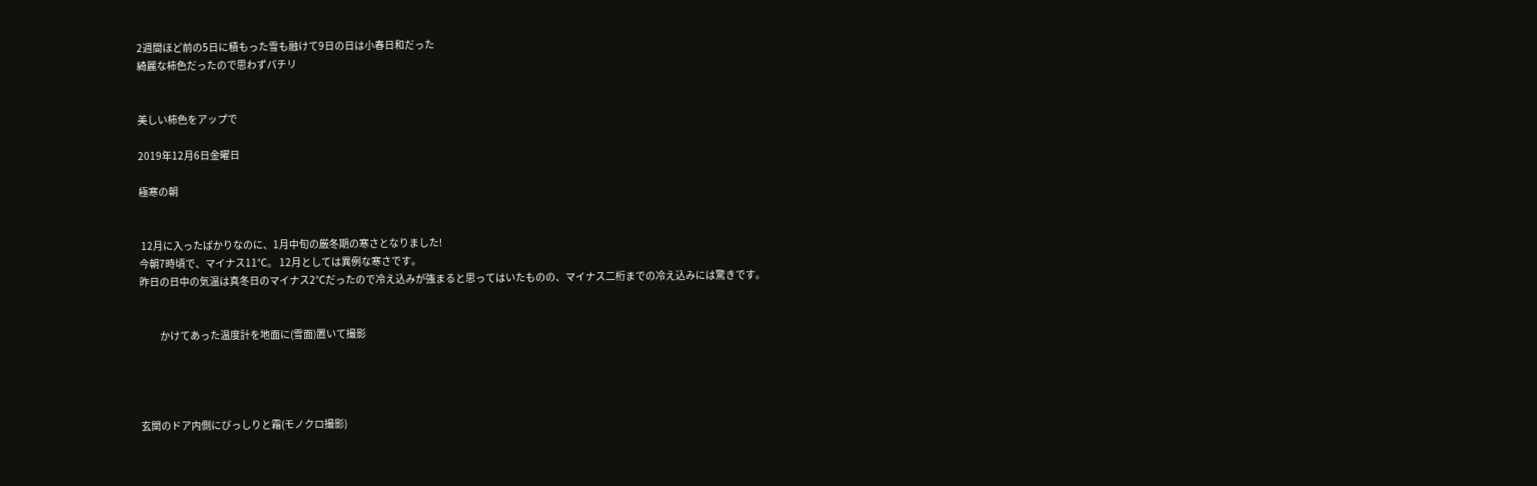2週間ほど前の5日に積もった雪も融けて9日の日は小春日和だった
綺麗な柿色だったので思わずパチリ


美しい柿色をアップで

2019年12月6日金曜日

極寒の朝


 12月に入ったばかりなのに、1月中旬の厳冬期の寒さとなりました!
今朝7時頃で、マイナス11℃。 12月としては異例な寒さです。
昨日の日中の気温は真冬日のマイナス2℃だったので冷え込みが強まると思ってはいたものの、マイナス二桁までの冷え込みには驚きです。


          かけてあった温度計を地面に(雪面)置いて撮影




玄関のドア内側にびっしりと霜(モノクロ撮影)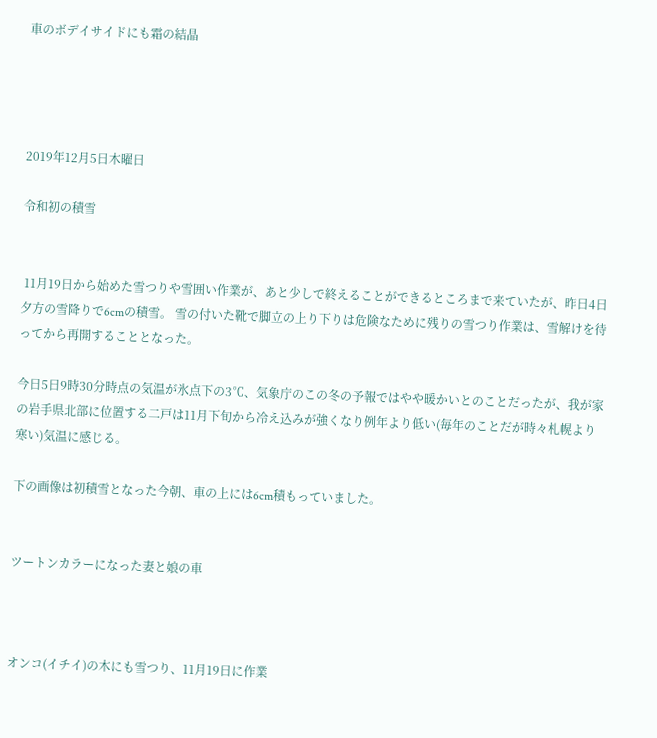車のボデイサイドにも霜の結晶




2019年12月5日木曜日

令和初の積雪


 11月19日から始めた雪つりや雪囲い作業が、あと少しで終えることができるところまで来ていたが、昨日4日夕方の雪降りで6cmの積雪。 雪の付いた靴で脚立の上り下りは危険なために残りの雪つり作業は、雪解けを待ってから再開することとなった。

今日5日9時30分時点の気温が氷点下の3℃、気象庁のこの冬の予報ではやや暖かいとのことだったが、我が家の岩手県北部に位置する二戸は11月下旬から冷え込みが強くなり例年より低い(毎年のことだが時々札幌より寒い)気温に感じる。

下の画像は初積雪となった今朝、車の上には6cm積もっていました。


ツートンカラーになった妻と娘の車



オンコ(イチイ)の木にも雪つり、11月19日に作業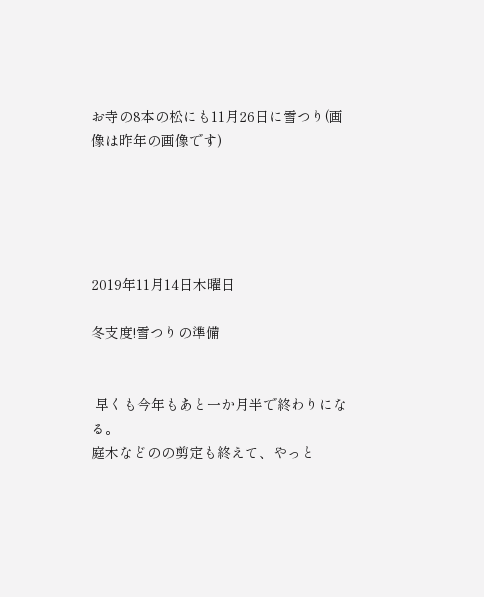お寺の8本の松にも11月26日に雪つり(画像は昨年の画像です)





2019年11月14日木曜日

冬支度!雪つりの準備


 早くも今年もあと一か月半で終わりになる。
庭木などのの剪定も終えて、やっと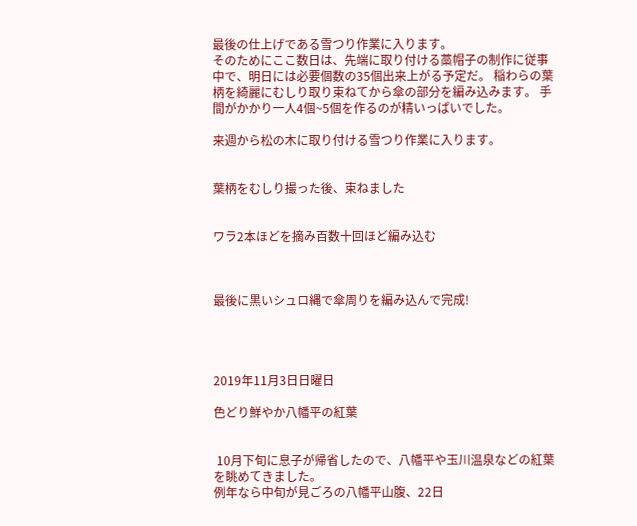最後の仕上げである雪つり作業に入ります。
そのためにここ数日は、先端に取り付ける藁帽子の制作に従事中で、明日には必要個数の35個出来上がる予定だ。 稲わらの葉柄を綺麗にむしり取り束ねてから傘の部分を編み込みます。 手間がかかり一人4個~5個を作るのが精いっぱいでした。

来週から松の木に取り付ける雪つり作業に入ります。


葉柄をむしり撮った後、束ねました


ワラ2本ほどを摘み百数十回ほど編み込む



最後に黒いシュロ縄で傘周りを編み込んで完成!




2019年11月3日日曜日

色どり鮮やか八幡平の紅葉


 10月下旬に息子が帰省したので、八幡平や玉川温泉などの紅葉を眺めてきました。
例年なら中旬が見ごろの八幡平山腹、22日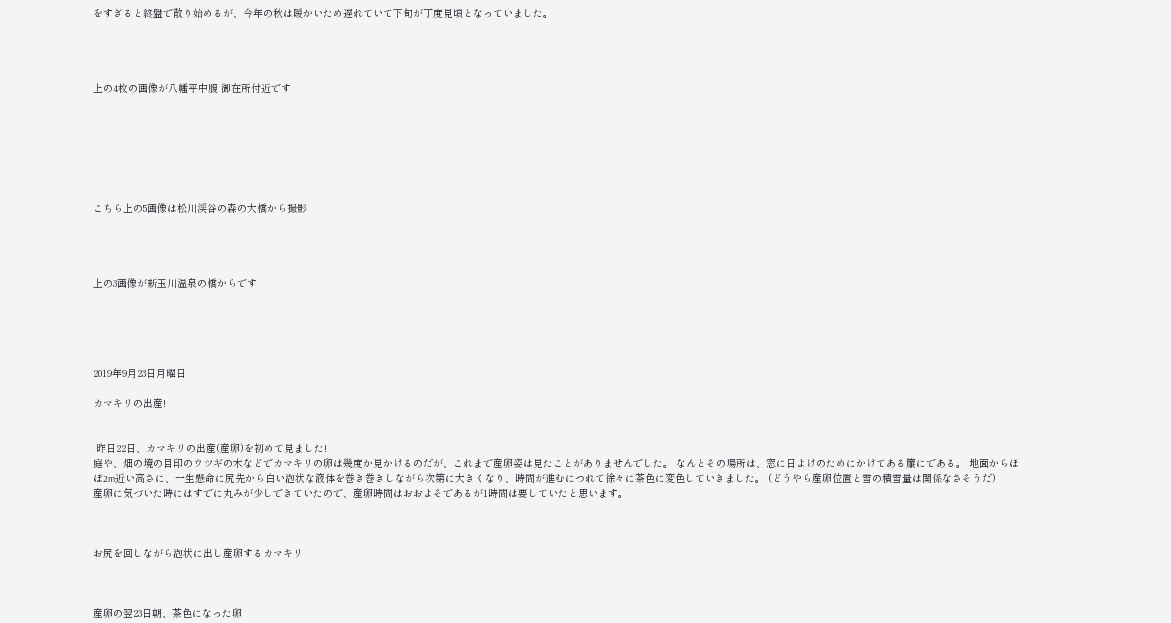をすぎると終盤で散り始めるが、今年の秋は暖かいため遅れていて下旬が丁度見頃となっていました。




上の4枚の画像が八幡平中腹 御在所付近です







こちら上の5画像は松川渓谷の森の大橋から撮影




上の3画像が新玉川温泉の橋からです





2019年9月23日月曜日

カマキリの出産!


 昨日22日、カマキリの出産(産卵)を初めて見ました!
庭や、畑の境の目印のウツギの木などでカマキリの卵は幾度か見かけるのだが、これまで産卵姿は見たことがありませんでした。 なんとその場所は、窓に日よけのためにかけてある簾にである。 地面からほぼ2m近い高さに、一生懸命に尻先から白い泡状な液体を巻き巻きしながら次第に大きくなり、時間が進むにつれて徐々に茶色に変色していきました。 (どうやら産卵位置と雪の積雪量は関係なさそうだ)
産卵に気づいた時にはすでに丸みが少しできていたので、産卵時間はおおよそであるが1時間は要していたと思います。



お尻を回しながら泡状に出し産卵するカマキリ



産卵の翌23日朝、茶色になった卵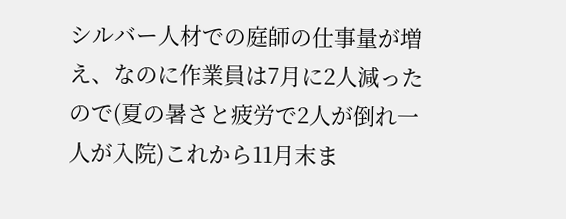シルバー人材での庭師の仕事量が増え、なのに作業員は7月に2人減ったので(夏の暑さと疲労で2人が倒れ一人が入院)これから11月末ま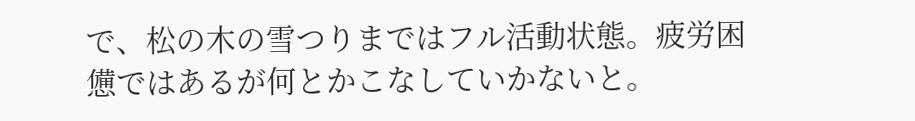で、松の木の雪つりまではフル活動状態。疲労困憊ではあるが何とかこなしていかないと。